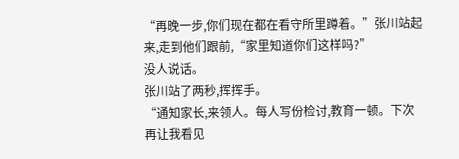“再晚一步,你们现在都在看守所里蹲着。”张川站起来,走到他们跟前,“家里知道你们这样吗?”
没人说话。
张川站了两秒,挥挥手。
“通知家长,来领人。每人写份检讨,教育一顿。下次再让我看见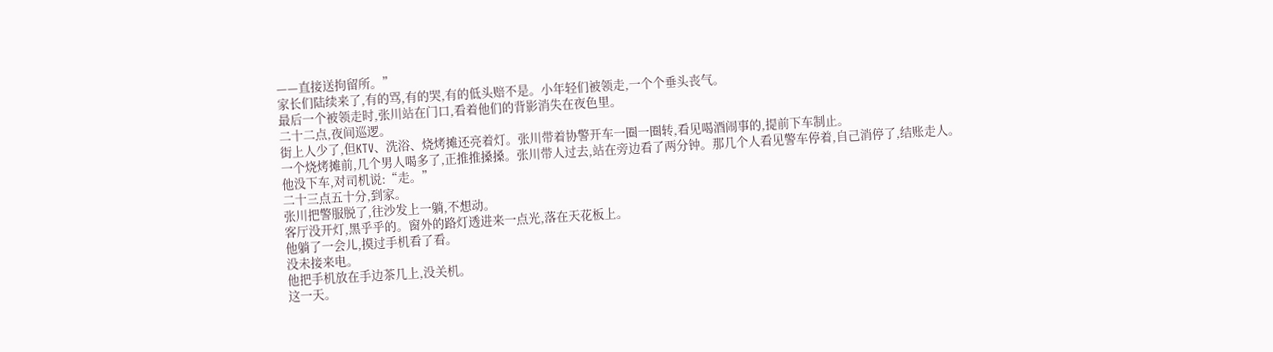——直接送拘留所。”
家长们陆续来了,有的骂,有的哭,有的低头赔不是。小年轻们被领走,一个个垂头丧气。
最后一个被领走时,张川站在门口,看着他们的背影消失在夜色里。
二十二点,夜间巡逻。
街上人少了,但KTV、洗浴、烧烤摊还亮着灯。张川带着协警开车一圈一圈转,看见喝酒闹事的,提前下车制止。
一个烧烤摊前,几个男人喝多了,正推推搡搡。张川带人过去,站在旁边看了两分钟。那几个人看见警车停着,自己消停了,结账走人。
他没下车,对司机说:“走。”
二十三点五十分,到家。
张川把警服脱了,往沙发上一躺,不想动。
客厅没开灯,黑乎乎的。窗外的路灯透进来一点光,落在天花板上。
他躺了一会儿,摸过手机看了看。
没未接来电。
他把手机放在手边茶几上,没关机。
这一天。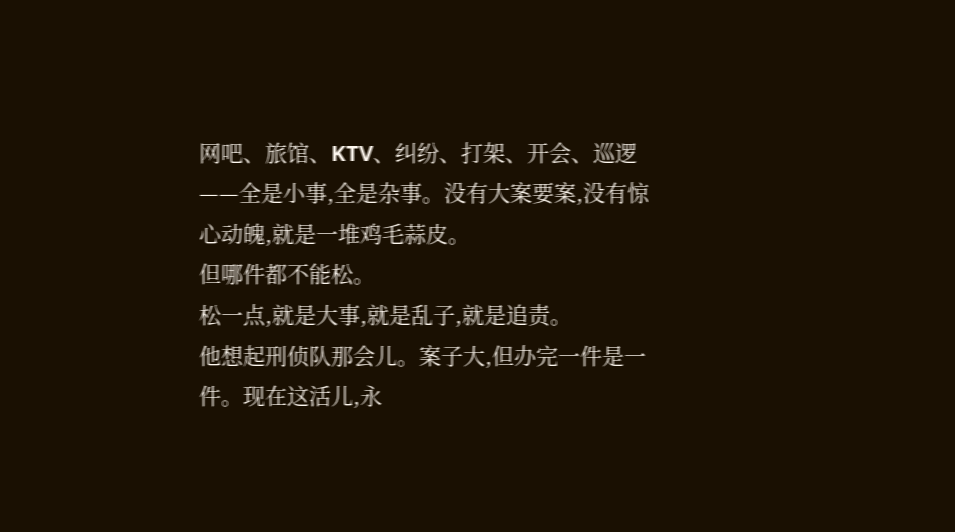网吧、旅馆、KTV、纠纷、打架、开会、巡逻——全是小事,全是杂事。没有大案要案,没有惊心动魄,就是一堆鸡毛蒜皮。
但哪件都不能松。
松一点,就是大事,就是乱子,就是追责。
他想起刑侦队那会儿。案子大,但办完一件是一件。现在这活儿,永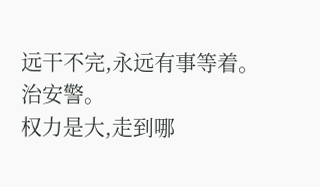远干不完,永远有事等着。
治安警。
权力是大,走到哪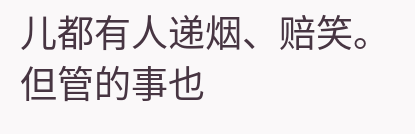儿都有人递烟、赔笑。但管的事也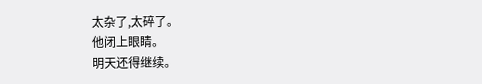太杂了,太碎了。
他闭上眼睛。
明天还得继续。